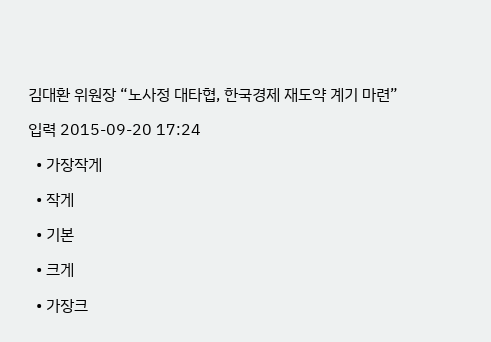김대환 위원장 “노사정 대타협, 한국경제 재도약 계기 마련”

입력 2015-09-20 17:24

  • 가장작게

  • 작게

  • 기본

  • 크게

  • 가장크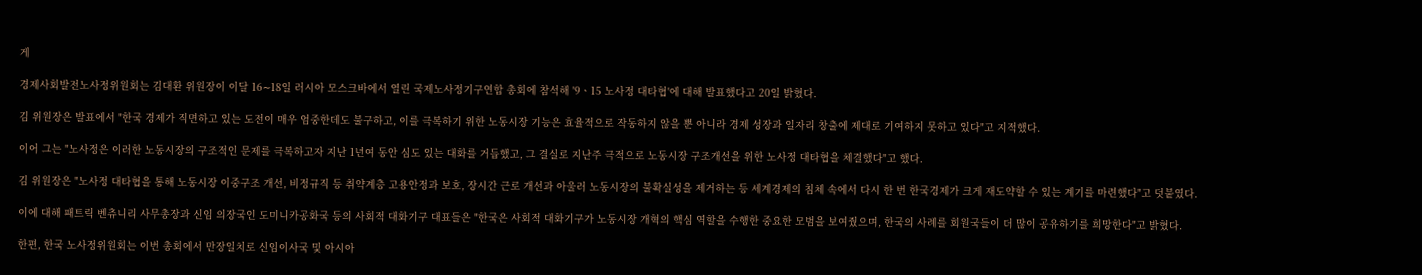게

경제사회발전노사정위원회는 김대환 위원장이 이달 16∼18일 러시아 모스크바에서 열린 국제노사정기구연합 총회에 참석해 '9ㆍ15 노사정 대타협'에 대해 발표했다고 20일 밝혔다.

김 위원장은 발표에서 "한국 경제가 직면하고 있는 도전이 매우 엄중한데도 불구하고, 이를 극복하기 위한 노동시장 기능은 효율적으로 작동하지 않을 뿐 아니라 경제 성장과 일자리 창출에 제대로 기여하지 못하고 있다"고 지적했다.

이어 그는 "노사정은 이러한 노동시장의 구조적인 문제를 극복하고자 지난 1년여 동안 심도 있는 대화를 거듭했고, 그 결실로 지난주 극적으로 노동시장 구조개선을 위한 노사정 대타협을 체결했다"고 했다.

김 위원장은 "노사정 대타협을 통해 노동시장 이중구조 개선, 비정규직 등 취약계층 고용안정과 보호, 장시간 근로 개선과 아울러 노동시장의 불확실성을 제거하는 등 세계경제의 침체 속에서 다시 한 번 한국경제가 크게 재도약할 수 있는 계기를 마련했다"고 덧붙였다.

이에 대해 패트릭 벤츄니리 사무총장과 신임 의장국인 도미니카공화국 등의 사회적 대화기구 대표들은 "한국은 사회적 대화기구가 노동시장 개혁의 핵심 역할을 수행한 중요한 모범을 보여줬으며, 한국의 사례를 회원국들이 더 많이 공유하기를 희망한다"고 밝혔다.

한편, 한국 노사정위원회는 이번 총회에서 만장일치로 신임이사국 및 아시아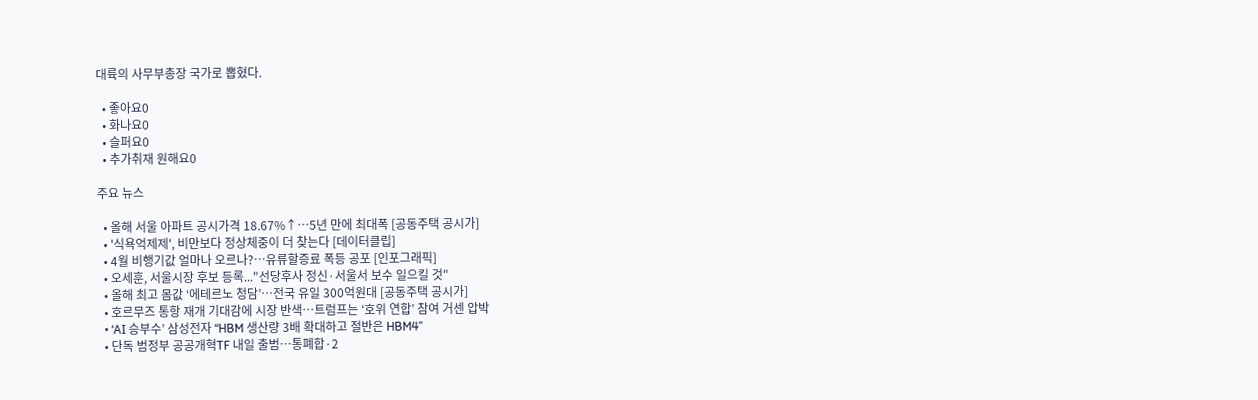대륙의 사무부총장 국가로 뽑혔다.

  • 좋아요0
  • 화나요0
  • 슬퍼요0
  • 추가취재 원해요0

주요 뉴스

  • 올해 서울 아파트 공시가격 18.67%↑…5년 만에 최대폭 [공동주택 공시가]
  • '식욕억제제', 비만보다 정상체중이 더 찾는다 [데이터클립]
  • 4월 비행기값 얼마나 오르나?…유류할증료 폭등 공포 [인포그래픽]
  • 오세훈, 서울시장 후보 등록..."선당후사 정신·서울서 보수 일으킬 것"
  • 올해 최고 몸값 ‘에테르노 청담’⋯전국 유일 300억원대 [공동주택 공시가]
  • 호르무즈 통항 재개 기대감에 시장 반색…트럼프는 ‘호위 연합’ 참여 거센 압박
  • ‘AI 승부수’ 삼성전자 “HBM 생산량 3배 확대하고 절반은 HBM4”
  • 단독 범정부 공공개혁TF 내일 출범…통폐합·2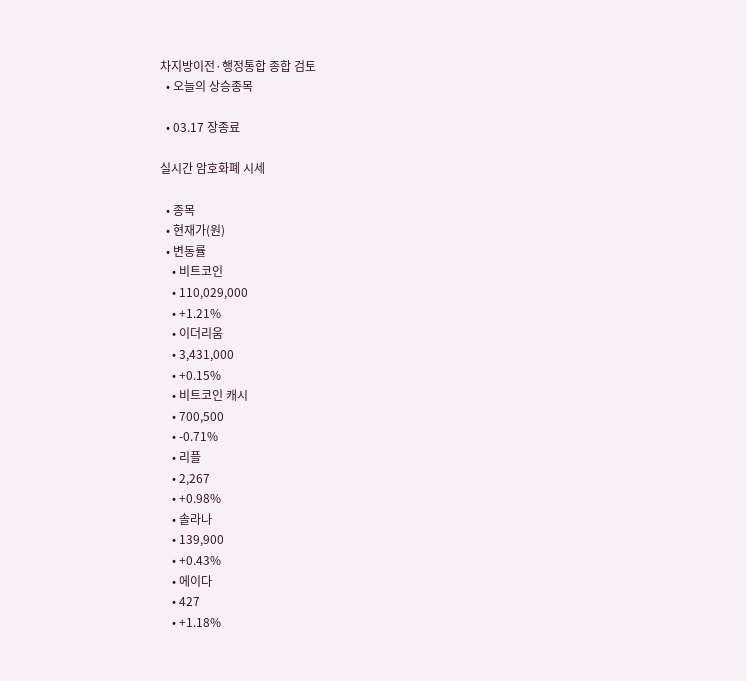차지방이전·행정통합 종합 검토
  • 오늘의 상승종목

  • 03.17 장종료

실시간 암호화폐 시세

  • 종목
  • 현재가(원)
  • 변동률
    • 비트코인
    • 110,029,000
    • +1.21%
    • 이더리움
    • 3,431,000
    • +0.15%
    • 비트코인 캐시
    • 700,500
    • -0.71%
    • 리플
    • 2,267
    • +0.98%
    • 솔라나
    • 139,900
    • +0.43%
    • 에이다
    • 427
    • +1.18%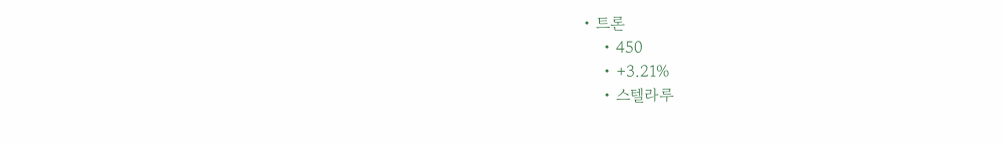• 트론
    • 450
    • +3.21%
    • 스텔라루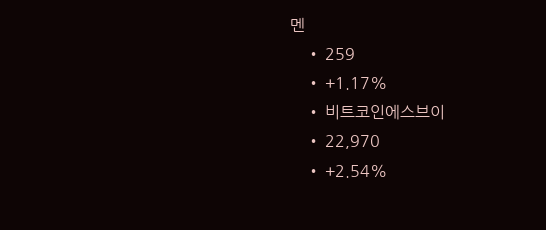멘
    • 259
    • +1.17%
    • 비트코인에스브이
    • 22,970
    • +2.54%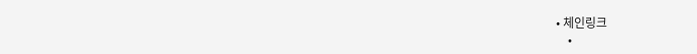• 체인링크
    •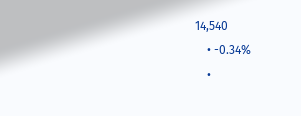14,540
    • -0.34%
    •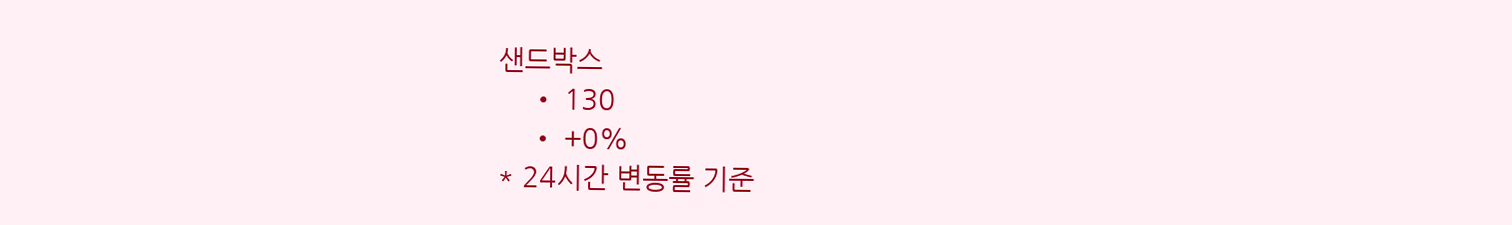샌드박스
    • 130
    • +0%
* 24시간 변동률 기준